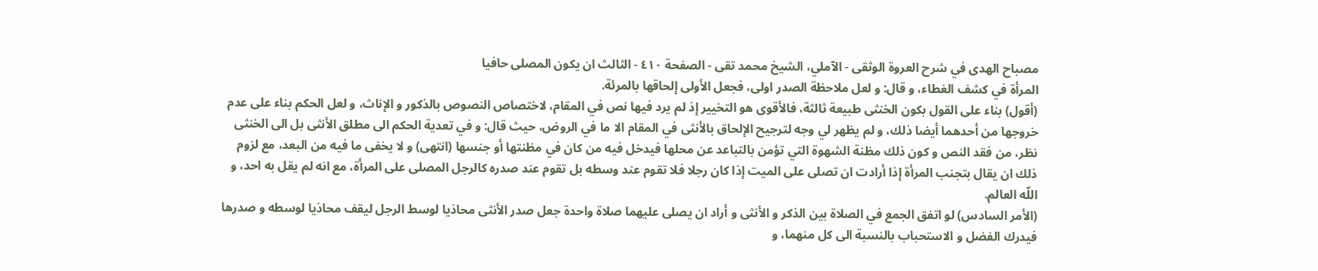مصباح الهدى في شرح العروة الوثقى - الآملي، الشيخ محمد تقى - الصفحة ٤١٠ - الثالث ان يكون المصلى حافيا
المرأة في كشف الغطاء، و قال: و لعل ملاحظة الصدر اولى، فجعل الأولى إلحاقها بالمرئة.
(أقول) بناء على القول بكون الخنثى طبيعة ثالثة، فالأقوى هو التخيير إذ لم يرد فيها نص في المقام، لاختصاص النصوص بالذكور و الإناث، و لعل الحكم بناء على عدم خروجها من أحدهما أيضا ذلك، و لم يظهر لي وجه لترجيح الإلحاق بالأنثى في المقام الا ما في الروض، حيث قال: و في تعدية الحكم الى مطلق الأنثى بل الى الخنثى نظر، من فقد النص و كون ذلك مظنة الشهوة التي تؤمن بالتباعد عن محلها فيدخل فيه من كان في مظنتها أو جنسها (انتهى) و لا يخفى ما فيه من البعد، مع لزوم ذلك ان يقال بتجنب المرأة إذا أرادت ان تصلى على الميت إذا كان رجلا فلا تقوم عند وسطه بل تقوم عند صدره كالرجل المصلى على المرأة، مع انه لم يقل به احد، و اللّه العالم.
(الأمر السادس) لو اتفق الجمع في الصلاة بين الذكر و الأنثى و أراد ان يصلى عليهما صلاة واحدة جعل صدر الأنثى محاذيا لوسط الرجل ليقف محاذيا لوسطه و صدرها فيدرك الفضل و الاستحباب بالنسبة الى كل منهما، و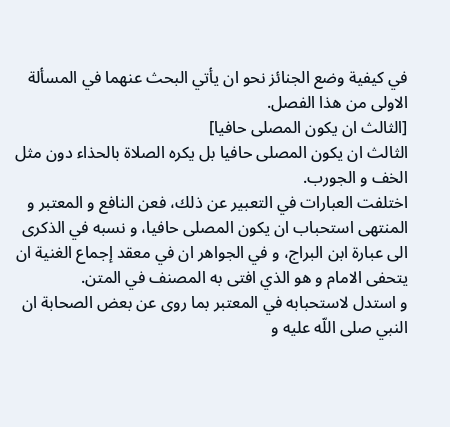في كيفية وضع الجنائز نحو ان يأتي البحث عنهما في المسألة الاولى من هذا الفصل.
[الثالث ان يكون المصلى حافيا]
الثالث ان يكون المصلى حافيا بل يكره الصلاة بالحذاء دون مثل الخف و الجورب.
اختلفت العبارات في التعبير عن ذلك، فعن النافع و المعتبر و المنتهى استحباب ان يكون المصلى حافيا، و نسبه في الذكرى الى عبارة ابن البراج، و في الجواهر ان في معقد إجماع الغنية ان يتحفى الامام و هو الذي افتى به المصنف في المتن.
و استدل لاستحبابه في المعتبر بما روى عن بعض الصحابة ان النبي صلى اللّه عليه و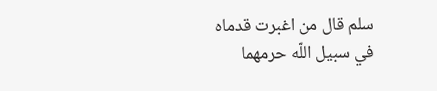سلم قال من اغبرت قدماه في سبيل اللّه حرمهما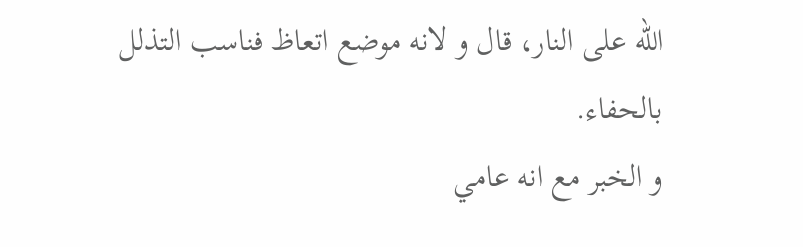اللّه على النار، قال و لانه موضع اتعاظ فناسب التذلل بالحفاء.
و الخبر مع انه عامي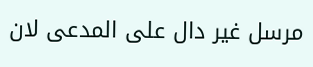مرسل غير دال على المدعى لان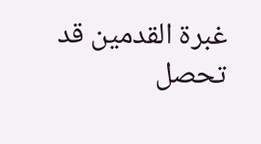غبرة القدمين قد تحصل